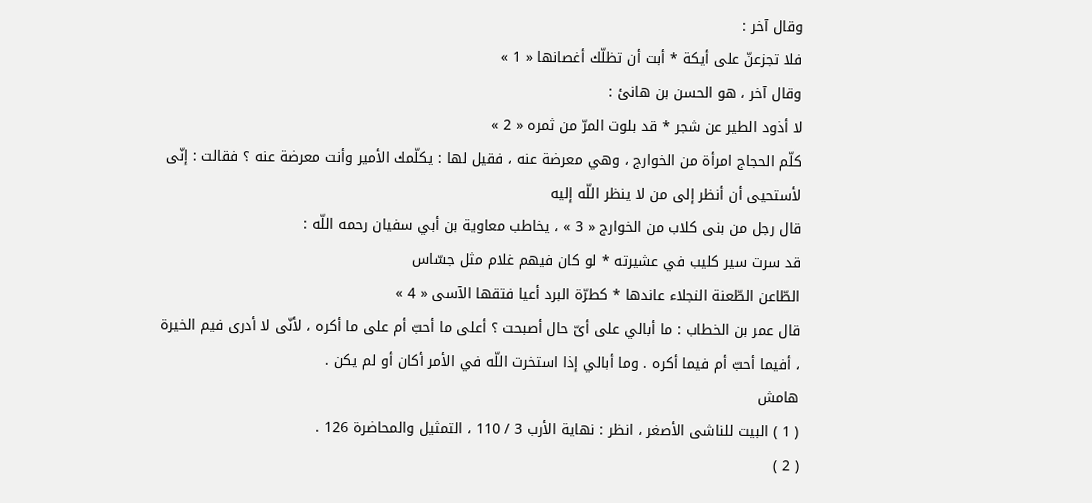وقال آخر :
فلا تجزعنّ على أيكة * أبت أن تظلّك أغصانها « 1 »
وقال آخر ، هو الحسن بن هانئ :
لا أذود الطير عن شجر * قد بلوت المرّ من ثمره « 2 »
كلّم الحجاج امرأة من الخوارج ، وهي معرضة عنه ، فقيل لها : يكلّمك الأمير وأنت معرضة عنه ؟ فقالت : إنّى لأستحيى أن أنظر إلى من لا ينظر اللّه إليه
قال رجل من بنى كلاب من الخوارج « 3 » ، يخاطب معاوية بن أبي سفيان رحمه اللّه :
قد سرت سير كليب في عشيرته * لو كان فيهم غلام مثل جسّاس
الطّاعن الطّعنة النجلاء عاندها * كطرّة البرد أعيا فتقها الآسى « 4 »
قال عمر بن الخطاب : ما أبالي على أىّ حال أصبحت ؟ أعلى ما أحبّ أم على ما أكره ، لأنّى لا أدرى فيم الخيرة ، أفيما أحبّ أم فيما أكره . وما أبالي إذا استخرت اللّه في الأمر أكان أو لم يكن .
هامش
( 1 ) البيت للناشى الأصغر ، انظر : نهاية الأرب 3 / 110 ، التمثيل والمحاضرة 126 .
( 2 )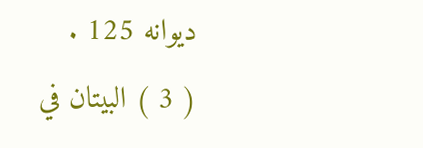ديوانه 125 .
( 3 ) البيتان في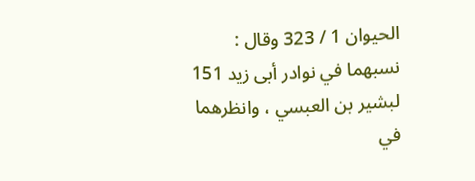الحيوان 1 / 323 وقال : نسبهما في نوادر أبى زيد 151 لبشير بن العبسي ، وانظرهما في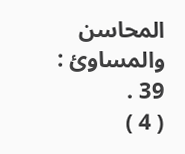المحاسن والمساوئ : 39 .
( 4 )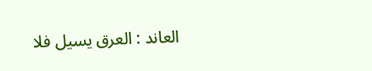العاند : العرق يسيل فلا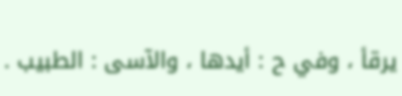يرقأ ، وفي ح : أيدها ، والآسى : الطبيب .